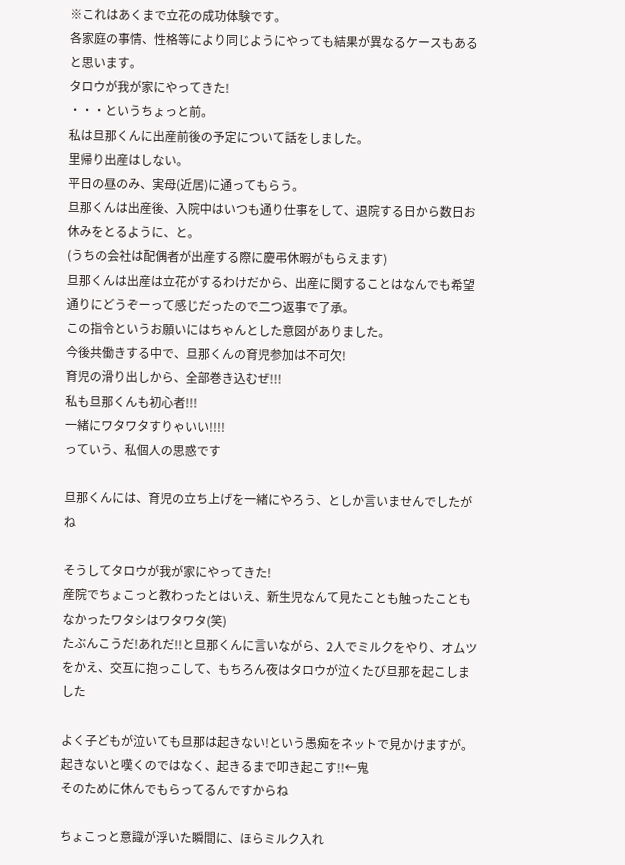※これはあくまで立花の成功体験です。
各家庭の事情、性格等により同じようにやっても結果が異なるケースもあると思います。
タロウが我が家にやってきた!
・・・というちょっと前。
私は旦那くんに出産前後の予定について話をしました。
里帰り出産はしない。
平日の昼のみ、実母(近居)に通ってもらう。
旦那くんは出産後、入院中はいつも通り仕事をして、退院する日から数日お休みをとるように、と。
(うちの会社は配偶者が出産する際に慶弔休暇がもらえます)
旦那くんは出産は立花がするわけだから、出産に関することはなんでも希望通りにどうぞーって感じだったので二つ返事で了承。
この指令というお願いにはちゃんとした意図がありました。
今後共働きする中で、旦那くんの育児参加は不可欠!
育児の滑り出しから、全部巻き込むぜ!!!
私も旦那くんも初心者!!!
一緒にワタワタすりゃいい!!!!
っていう、私個人の思惑です

旦那くんには、育児の立ち上げを一緒にやろう、としか言いませんでしたがね

そうしてタロウが我が家にやってきた!
産院でちょこっと教わったとはいえ、新生児なんて見たことも触ったこともなかったワタシはワタワタ(笑)
たぶんこうだ!あれだ!!と旦那くんに言いながら、2人でミルクをやり、オムツをかえ、交互に抱っこして、もちろん夜はタロウが泣くたび旦那を起こしました

よく子どもが泣いても旦那は起きない!という愚痴をネットで見かけますが。
起きないと嘆くのではなく、起きるまで叩き起こす!!←鬼
そのために休んでもらってるんですからね

ちょこっと意識が浮いた瞬間に、ほらミルク入れ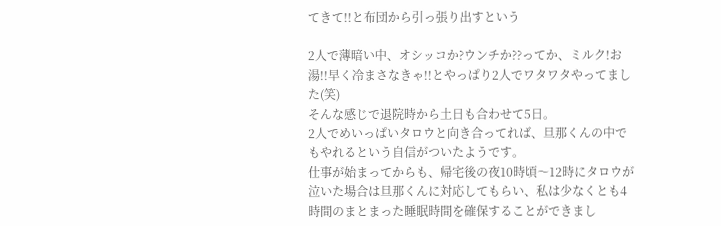てきて!!と布団から引っ張り出すという

2人で薄暗い中、オシッコか?ウンチか??ってか、ミルク!お湯!!早く冷まさなきゃ!!とやっぱり2人でワタワタやってました(笑)
そんな感じで退院時から土日も合わせて5日。
2人でめいっぱいタロウと向き合ってれば、旦那くんの中でもやれるという自信がついたようです。
仕事が始まってからも、帰宅後の夜10時頃〜12時にタロウが泣いた場合は旦那くんに対応してもらい、私は少なくとも4時間のまとまった睡眠時間を確保することができまし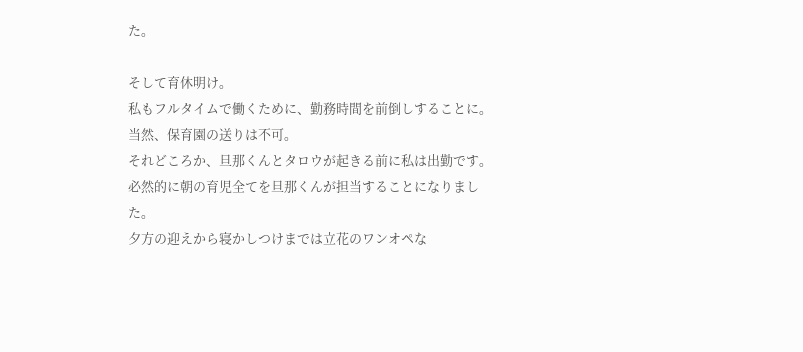た。

そして育休明け。
私もフルタイムで働くために、勤務時間を前倒しすることに。
当然、保育園の送りは不可。
それどころか、旦那くんとタロウが起きる前に私は出勤です。
必然的に朝の育児全てを旦那くんが担当することになりました。
夕方の迎えから寝かしつけまでは立花のワンオペな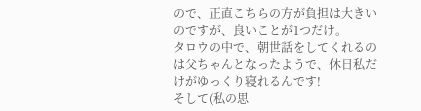ので、正直こちらの方が負担は大きいのですが、良いことが1つだけ。
タロウの中で、朝世話をしてくれるのは父ちゃんとなったようで、休日私だけがゆっくり寝れるんです!
そして(私の思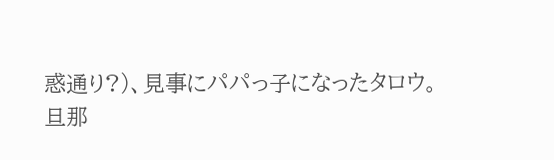惑通り?)、見事にパパっ子になったタロウ。
旦那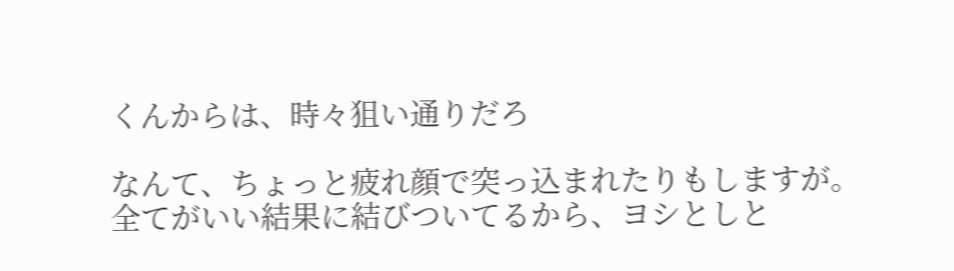くんからは、時々狙い通りだろ

なんて、ちょっと疲れ顔で突っ込まれたりもしますが。
全てがいい結果に結びついてるから、ヨシとしと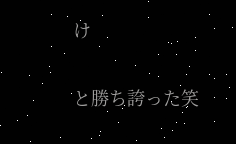け

と勝ち誇った笑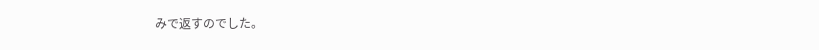みで返すのでした。